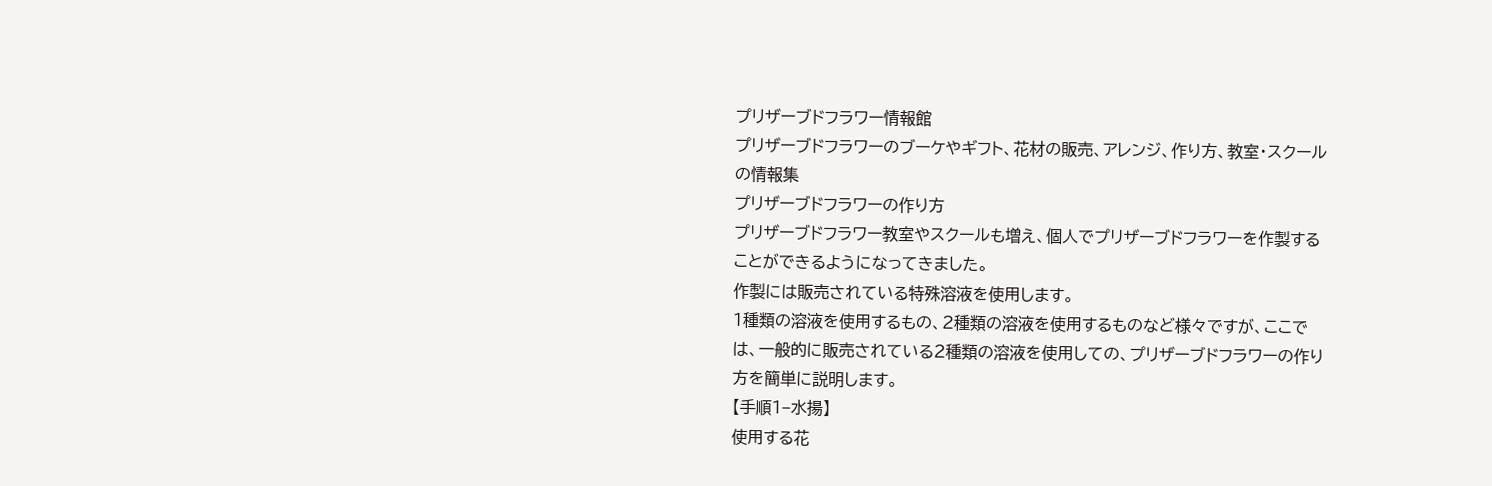プリザーブドフラワー情報館
プリザーブドフラワーのブーケやギフト、花材の販売、アレンジ、作り方、教室・スクールの情報集
プリザーブドフラワーの作り方
プリザーブドフラワー教室やスクールも増え、個人でプリザーブドフラワーを作製することができるようになってきました。
作製には販売されている特殊溶液を使用します。
1種類の溶液を使用するもの、2種類の溶液を使用するものなど様々ですが、ここでは、一般的に販売されている2種類の溶液を使用しての、プリザーブドフラワーの作り方を簡単に説明します。
【手順1−水揚】
使用する花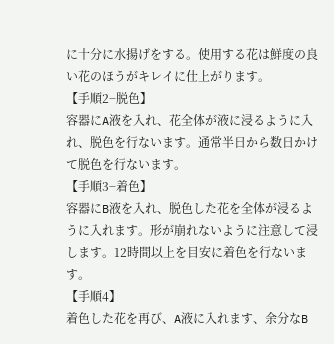に十分に水揚げをする。使用する花は鮮度の良い花のほうがキレイに仕上がります。
【手順2−脱色】
容器にA液を入れ、花全体が液に浸るように入れ、脱色を行ないます。通常半日から数日かけて脱色を行ないます。
【手順3−着色】
容器にB液を入れ、脱色した花を全体が浸るように入れます。形が崩れないように注意して浸します。12時間以上を目安に着色を行ないます。
【手順4】
着色した花を再び、A液に入れます、余分なB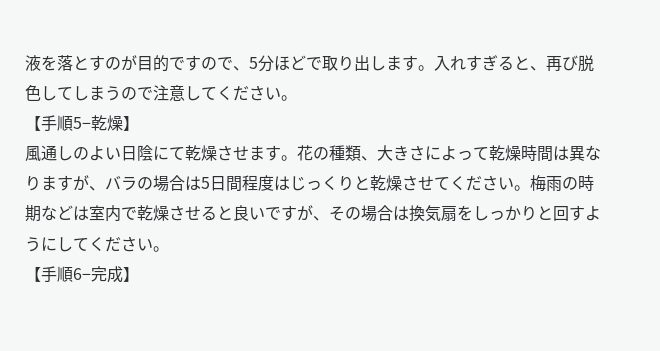液を落とすのが目的ですので、5分ほどで取り出します。入れすぎると、再び脱色してしまうので注意してください。
【手順5−乾燥】
風通しのよい日陰にて乾燥させます。花の種類、大きさによって乾燥時間は異なりますが、バラの場合は5日間程度はじっくりと乾燥させてください。梅雨の時期などは室内で乾燥させると良いですが、その場合は換気扇をしっかりと回すようにしてください。
【手順6−完成】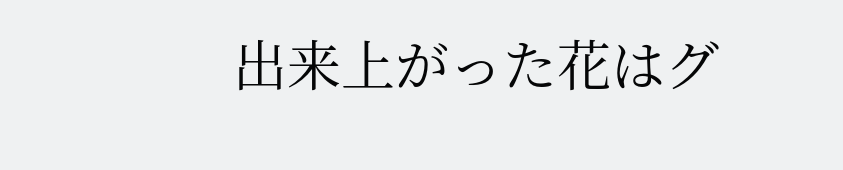出来上がった花はグ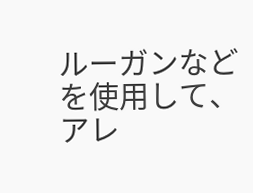ルーガンなどを使用して、アレ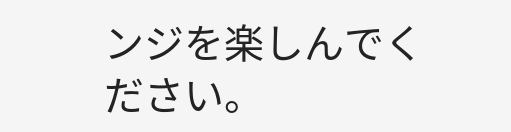ンジを楽しんでください。